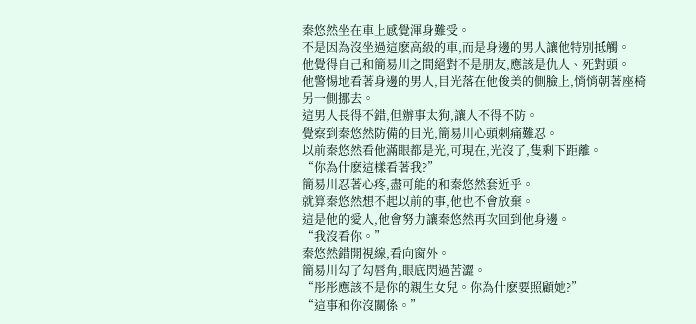秦悠然坐在車上感覺渾身難受。
不是因為沒坐過這麽高級的車,而是身邊的男人讓他特別抵觸。
他覺得自己和簡易川之間絕對不是朋友,應該是仇人、死對頭。
他警惕地看著身邊的男人,目光落在他俊美的側臉上,悄悄朝著座椅另一側挪去。
這男人長得不錯,但辦事太狗,讓人不得不防。
覺察到秦悠然防備的目光,簡易川心頭刺痛難忍。
以前秦悠然看他滿眼都是光,可現在,光沒了,隻剩下距離。
“你為什麽這樣看著我?”
簡易川忍著心疼,盡可能的和秦悠然套近乎。
就算秦悠然想不起以前的事,他也不會放棄。
這是他的愛人,他會努力讓秦悠然再次回到他身邊。
“我沒看你。”
秦悠然錯開視線,看向窗外。
簡易川勾了勾唇角,眼底閃過苦澀。
“彤彤應該不是你的親生女兒。你為什麽要照顧她?”
“這事和你沒關係。”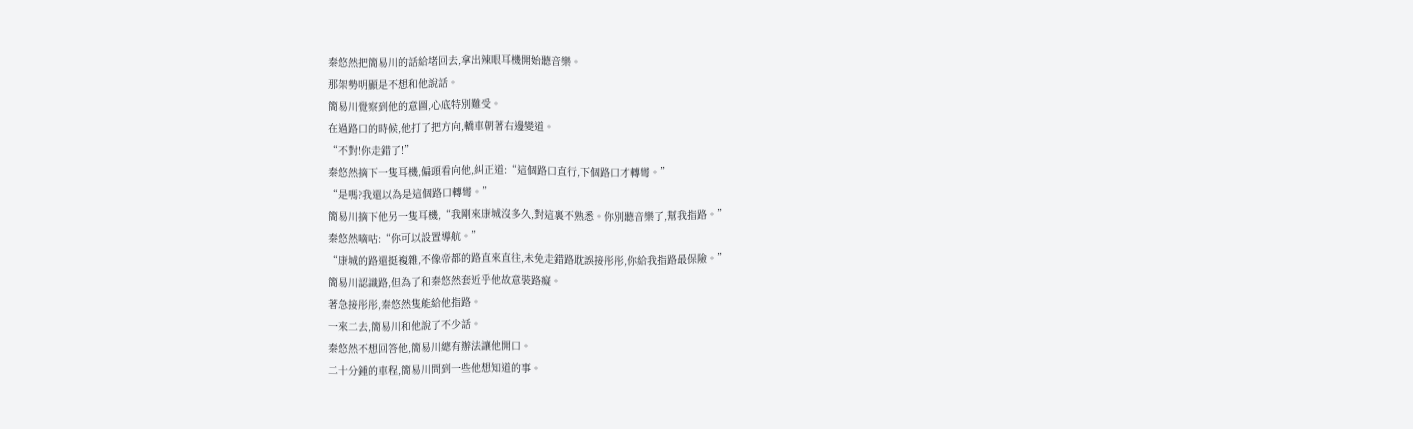秦悠然把簡易川的話給堵回去,拿出辣眼耳機開始聽音樂。
那架勢明顯是不想和他說話。
簡易川覺察到他的意圖,心底特別難受。
在過路口的時候,他打了把方向,轎車朝著右邊變道。
“不對!你走錯了!”
秦悠然摘下一隻耳機,偏頭看向他,糾正道:“這個路口直行,下個路口才轉彎。”
“是嗎?我還以為是這個路口轉彎。”
簡易川摘下他另一隻耳機,“我剛來康城沒多久,對這裏不熟悉。你別聽音樂了,幫我指路。”
秦悠然嘀咕:“你可以設置導航。”
“康城的路還挺複雜,不像帝都的路直來直往,未免走錯路耽誤接彤彤,你給我指路最保險。”
簡易川認識路,但為了和秦悠然套近乎他故意裝路癡。
著急接彤彤,秦悠然隻能給他指路。
一來二去,簡易川和他說了不少話。
秦悠然不想回答他,簡易川總有辦法讓他開口。
二十分鍾的車程,簡易川問到一些他想知道的事。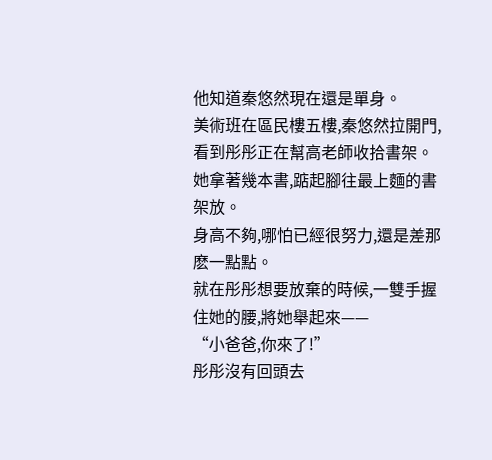他知道秦悠然現在還是單身。
美術班在區民樓五樓,秦悠然拉開門,看到彤彤正在幫高老師收拾書架。
她拿著幾本書,踮起腳往最上麵的書架放。
身高不夠,哪怕已經很努力,還是差那麽一點點。
就在彤彤想要放棄的時候,一雙手握住她的腰,將她舉起來——
“小爸爸,你來了!”
彤彤沒有回頭去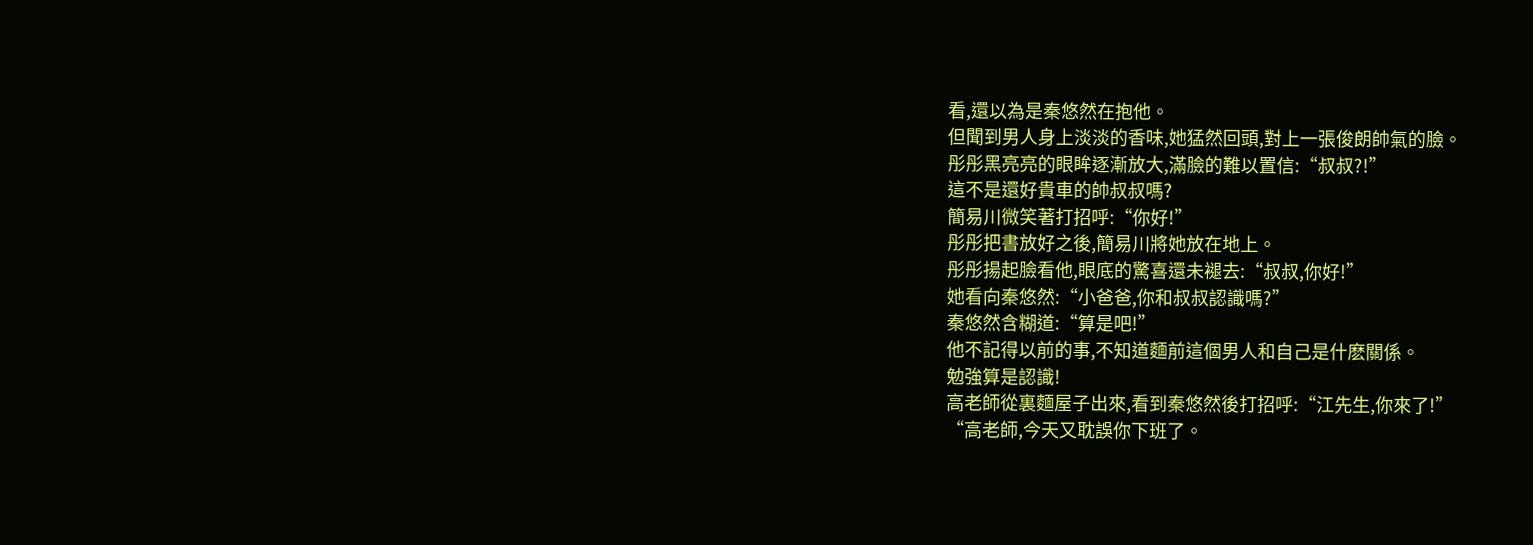看,還以為是秦悠然在抱他。
但聞到男人身上淡淡的香味,她猛然回頭,對上一張俊朗帥氣的臉。
彤彤黑亮亮的眼眸逐漸放大,滿臉的難以置信:“叔叔?!”
這不是還好貴車的帥叔叔嗎?
簡易川微笑著打招呼:“你好!”
彤彤把書放好之後,簡易川將她放在地上。
彤彤揚起臉看他,眼底的驚喜還未褪去:“叔叔,你好!”
她看向秦悠然:“小爸爸,你和叔叔認識嗎?”
秦悠然含糊道:“算是吧!”
他不記得以前的事,不知道麵前這個男人和自己是什麽關係。
勉強算是認識!
高老師從裏麵屋子出來,看到秦悠然後打招呼:“江先生,你來了!”
“高老師,今天又耽誤你下班了。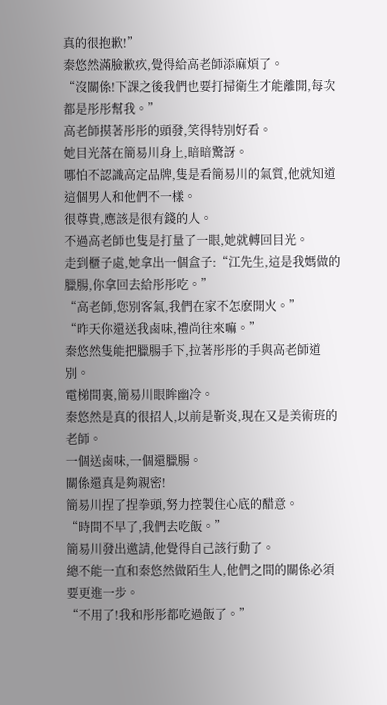真的很抱歉!”
秦悠然滿臉歉疚,覺得給高老師添麻煩了。
“沒關係!下課之後我們也要打掃衛生才能離開,每次都是彤彤幫我。”
高老師摸著彤彤的頭發,笑得特別好看。
她目光落在簡易川身上,暗暗驚訝。
哪怕不認識高定品牌,隻是看簡易川的氣質,他就知道這個男人和他們不一樣。
很尊貴,應該是很有錢的人。
不過高老師也隻是打量了一眼,她就轉回目光。
走到櫃子處,她拿出一個盒子:“江先生,這是我媽做的臘腸,你拿回去給彤彤吃。”
“高老師,您別客氣,我們在家不怎麽開火。”
“昨天你還送我鹵味,禮尚往來嘛。”
秦悠然隻能把臘腸手下,拉著彤彤的手與高老師道別。
電梯間裏,簡易川眼眸幽冷。
秦悠然是真的很招人,以前是靳炎,現在又是美術班的老師。
一個送鹵味,一個還臘腸。
關係還真是夠親密!
簡易川捏了捏拳頭,努力控製住心底的醋意。
“時間不早了,我們去吃飯。”
簡易川發出邀請,他覺得自己該行動了。
總不能一直和秦悠然做陌生人,他們之間的關係必須要更進一步。
“不用了!我和彤彤都吃過飯了。”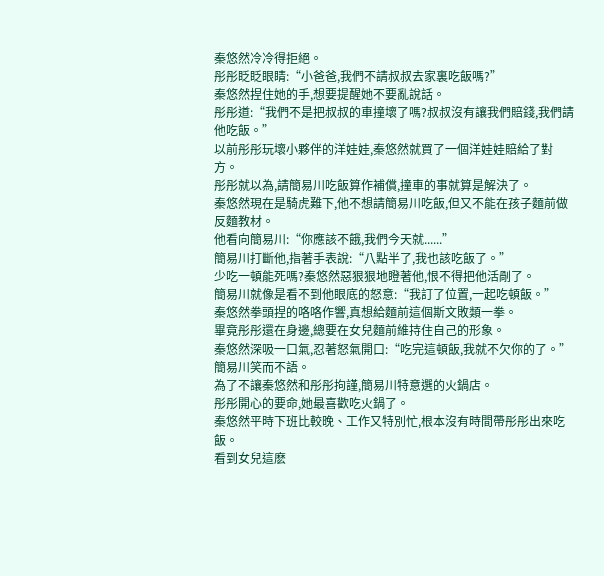秦悠然冷冷得拒絕。
彤彤眨眨眼睛:“小爸爸,我們不請叔叔去家裏吃飯嗎?”
秦悠然捏住她的手,想要提醒她不要亂說話。
彤彤道:“我們不是把叔叔的車撞壞了嗎?叔叔沒有讓我們賠錢,我們請他吃飯。”
以前彤彤玩壞小夥伴的洋娃娃,秦悠然就買了一個洋娃娃賠給了對方。
彤彤就以為,請簡易川吃飯算作補償,撞車的事就算是解決了。
秦悠然現在是騎虎難下,他不想請簡易川吃飯,但又不能在孩子麵前做反麵教材。
他看向簡易川:“你應該不餓,我們今天就......”
簡易川打斷他,指著手表說:“八點半了,我也該吃飯了。”
少吃一頓能死嗎?秦悠然惡狠狠地瞪著他,恨不得把他活剮了。
簡易川就像是看不到他眼底的怒意:“我訂了位置,一起吃頓飯。”
秦悠然拳頭捏的咯咯作響,真想給麵前這個斯文敗類一拳。
畢竟彤彤還在身邊,總要在女兒麵前維持住自己的形象。
秦悠然深吸一口氣,忍著怒氣開口:“吃完這頓飯,我就不欠你的了。”
簡易川笑而不語。
為了不讓秦悠然和彤彤拘謹,簡易川特意選的火鍋店。
彤彤開心的要命,她最喜歡吃火鍋了。
秦悠然平時下班比較晚、工作又特別忙,根本沒有時間帶彤彤出來吃飯。
看到女兒這麽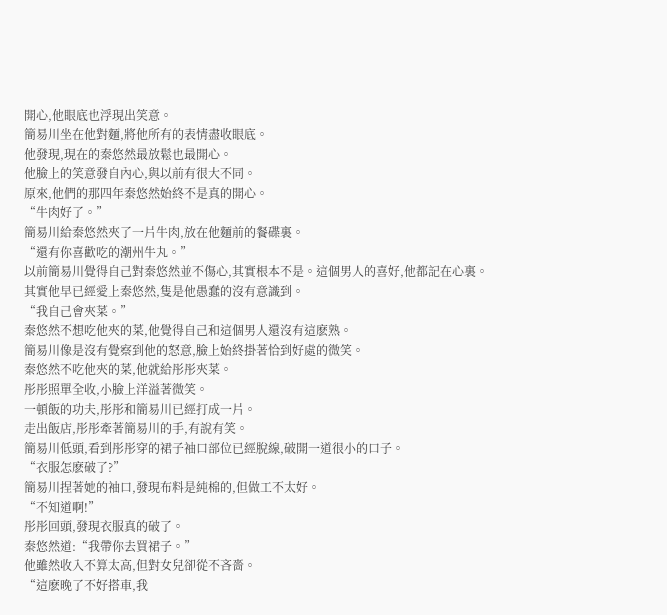開心,他眼底也浮現出笑意。
簡易川坐在他對麵,將他所有的表情盡收眼底。
他發現,現在的秦悠然最放鬆也最開心。
他臉上的笑意發自內心,與以前有很大不同。
原來,他們的那四年秦悠然始終不是真的開心。
“牛肉好了。”
簡易川給秦悠然夾了一片牛肉,放在他麵前的餐碟裏。
“還有你喜歡吃的潮州牛丸。”
以前簡易川覺得自己對秦悠然並不傷心,其實根本不是。這個男人的喜好,他都記在心裏。
其實他早已經愛上秦悠然,隻是他愚蠢的沒有意識到。
“我自己會夾菜。”
秦悠然不想吃他夾的菜,他覺得自己和這個男人還沒有這麽熟。
簡易川像是沒有覺察到他的怒意,臉上始終掛著恰到好處的微笑。
秦悠然不吃他夾的菜,他就給彤彤夾菜。
彤彤照單全收,小臉上洋溢著微笑。
一頓飯的功夫,彤彤和簡易川已經打成一片。
走出飯店,彤彤牽著簡易川的手,有說有笑。
簡易川低頭,看到彤彤穿的裙子袖口部位已經脫線,破開一道很小的口子。
“衣服怎麽破了?”
簡易川捏著她的袖口,發現布料是純棉的,但做工不太好。
“不知道啊!”
彤彤回頭,發現衣服真的破了。
秦悠然道:“我帶你去買裙子。”
他雖然收入不算太高,但對女兒卻從不吝嗇。
“這麽晚了不好搭車,我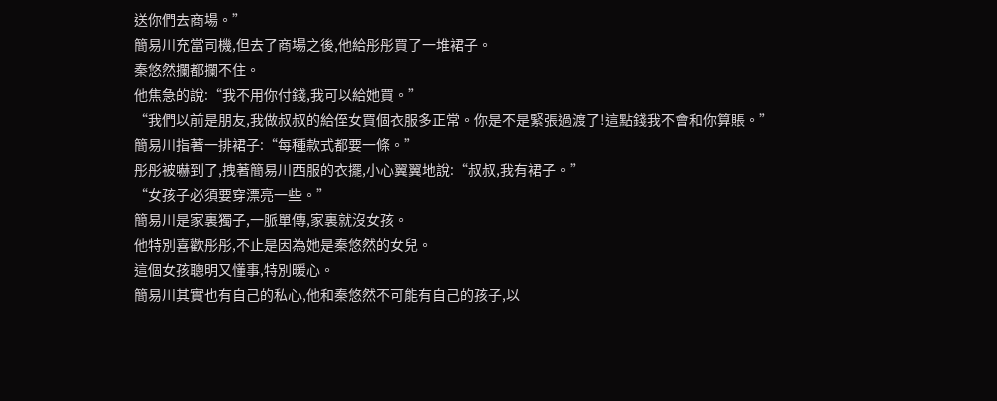送你們去商場。”
簡易川充當司機,但去了商場之後,他給彤彤買了一堆裙子。
秦悠然攔都攔不住。
他焦急的說:“我不用你付錢,我可以給她買。”
“我們以前是朋友,我做叔叔的給侄女買個衣服多正常。你是不是緊張過渡了!這點錢我不會和你算賬。”
簡易川指著一排裙子:“每種款式都要一條。”
彤彤被嚇到了,拽著簡易川西服的衣擺,小心翼翼地說:“叔叔,我有裙子。”
“女孩子必須要穿漂亮一些。”
簡易川是家裏獨子,一脈單傳,家裏就沒女孩。
他特別喜歡彤彤,不止是因為她是秦悠然的女兒。
這個女孩聰明又懂事,特別暖心。
簡易川其實也有自己的私心,他和秦悠然不可能有自己的孩子,以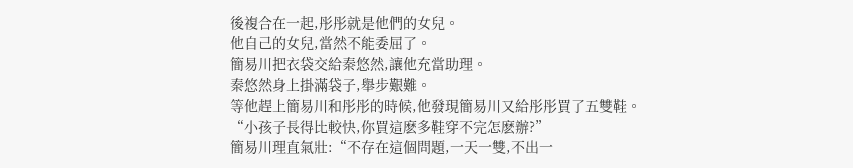後複合在一起,彤彤就是他們的女兒。
他自己的女兒,當然不能委屈了。
簡易川把衣袋交給秦悠然,讓他充當助理。
秦悠然身上掛滿袋子,舉步艱難。
等他趕上簡易川和彤彤的時候,他發現簡易川又給彤彤買了五雙鞋。
“小孩子長得比較快,你買這麽多鞋穿不完怎麽辦?”
簡易川理直氣壯:“不存在這個問題,一天一雙,不出一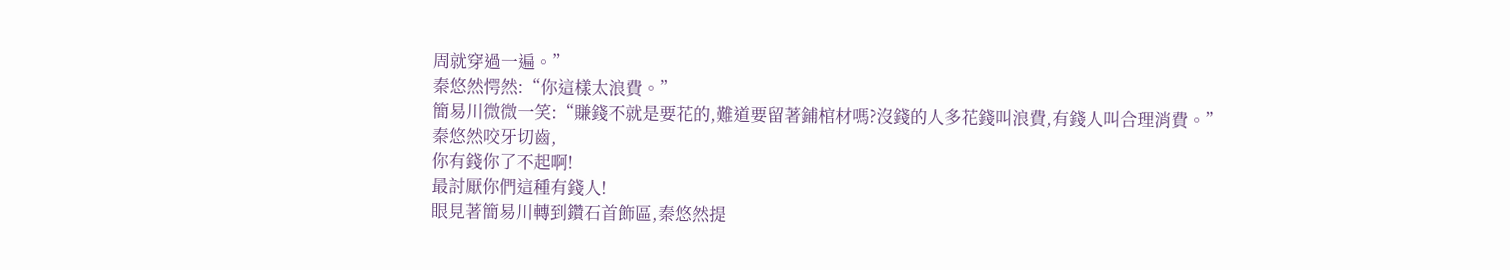周就穿過一遍。”
秦悠然愕然:“你這樣太浪費。”
簡易川微微一笑:“賺錢不就是要花的,難道要留著鋪棺材嗎?沒錢的人多花錢叫浪費,有錢人叫合理消費。”
秦悠然咬牙切齒,
你有錢你了不起啊!
最討厭你們這種有錢人!
眼見著簡易川轉到鑽石首飾區,秦悠然提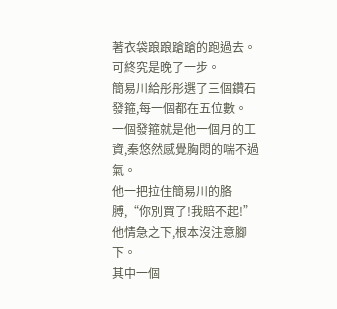著衣袋踉踉蹌蹌的跑過去。
可終究是晚了一步。
簡易川給彤彤選了三個鑽石發箍,每一個都在五位數。
一個發箍就是他一個月的工資,秦悠然感覺胸悶的喘不過氣。
他一把拉住簡易川的胳膊,“你別買了!我賠不起!”
他情急之下,根本沒注意腳下。
其中一個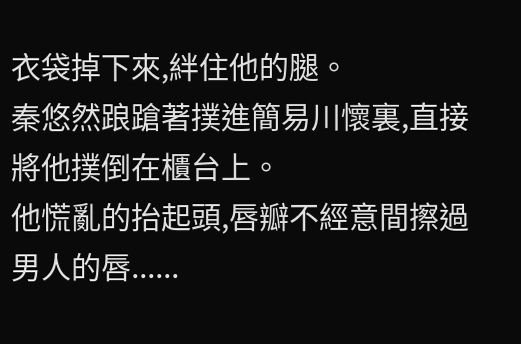衣袋掉下來,絆住他的腿。
秦悠然踉蹌著撲進簡易川懷裏,直接將他撲倒在櫃台上。
他慌亂的抬起頭,唇瓣不經意間擦過男人的唇......